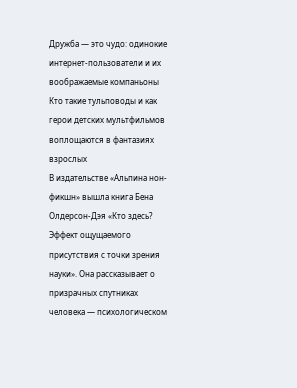Дружба — это чудо: одинокие интернет-пользователи и их воображаемые компаньоны
Кто такие тульповоды и как герои детских мультфильмов воплощаются в фантазиях взрослых
В издательстве «Альпина нон-фикшн» вышла книга Бена Олдерсон-Дэя «Кто здесь? Эффект ощущаемого присутствия с точки зрения науки». Она рассказывает о призрачных спутниках человека — психологическом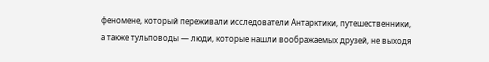феномене, который переживали исследователи Антарктики, путешественники, а также тульповоды — люди, которые нашли воображаемых друзей, не выходя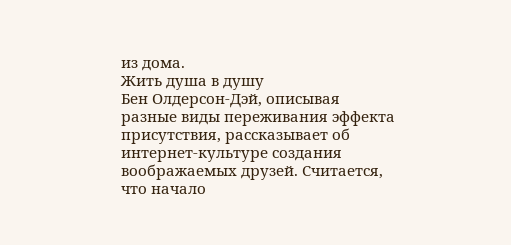из дома.
Жить душа в душу
Бен Олдерсон-Дэй, описывая разные виды переживания эффекта присутствия, рассказывает об интернет-культуре создания воображаемых друзей. Считается, что начало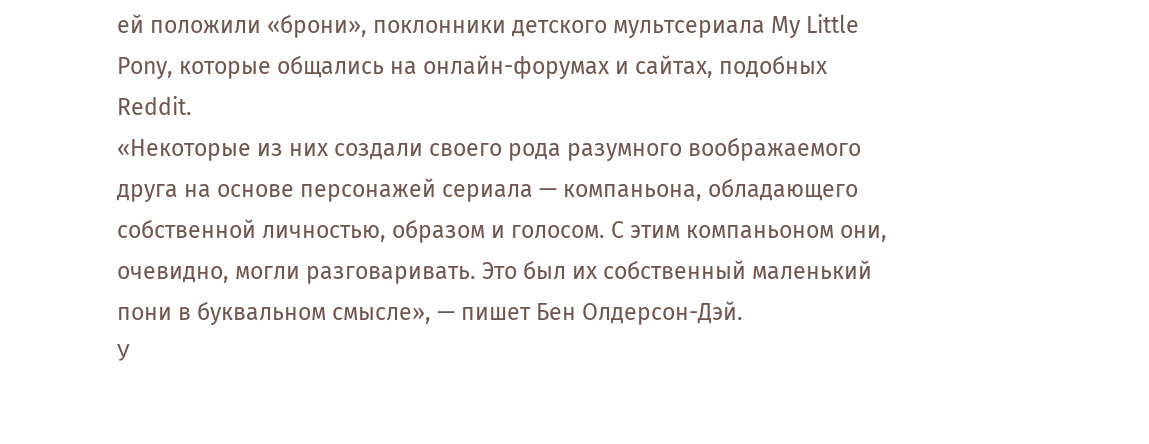ей положили «брони», поклонники детского мультсериала My Little Pony, которые общались на онлайн-форумах и сайтах, подобных Reddit.
«Некоторые из них создали своего рода разумного воображаемого друга на основе персонажей сериала — компаньона, обладающего собственной личностью, образом и голосом. С этим компаньоном они, очевидно, могли разговаривать. Это был их собственный маленький пони в буквальном смысле», — пишет Бен Олдерсон-Дэй.
У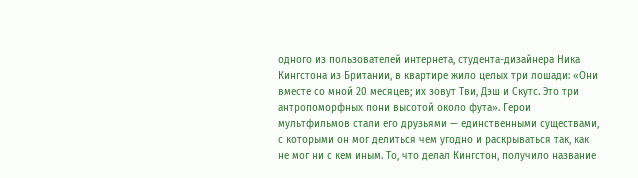одного из пользователей интернета, студента-дизайнера Ника Кингстона из Британии, в квартире жило целых три лошади: «Они вместе со мной 20 месяцев; их зовут Тви, Дэш и Скутс. Это три антропоморфных пони высотой около фута». Герои мультфильмов стали его друзьями — единственными существами, с которыми он мог делиться чем угодно и раскрываться так, как не мог ни с кем иным. То, что делал Кингстон, получило название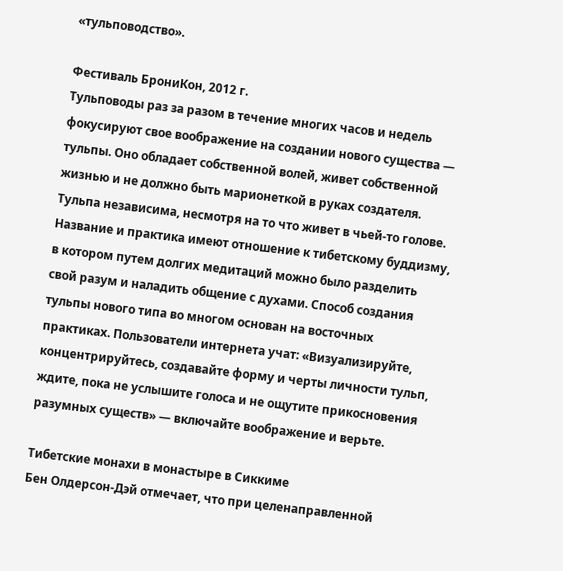«тульповодство».

Фестиваль БрониКон, 2012 г.
Тульповоды раз за разом в течение многих часов и недель фокусируют свое воображение на создании нового существа — тульпы. Оно обладает собственной волей, живет собственной жизнью и не должно быть марионеткой в руках создателя. Тульпа независима, несмотря на то что живет в чьей-то голове.
Название и практика имеют отношение к тибетскому буддизму, в котором путем долгих медитаций можно было разделить свой разум и наладить общение с духами. Способ создания тульпы нового типа во многом основан на восточных практиках. Пользователи интернета учат: «Визуализируйте, концентрируйтесь, создавайте форму и черты личности тульп, ждите, пока не услышите голоса и не ощутите прикосновения разумных существ» — включайте воображение и верьте.

Тибетские монахи в монастыре в Сиккиме
Бен Олдерсон-Дэй отмечает, что при целенаправленной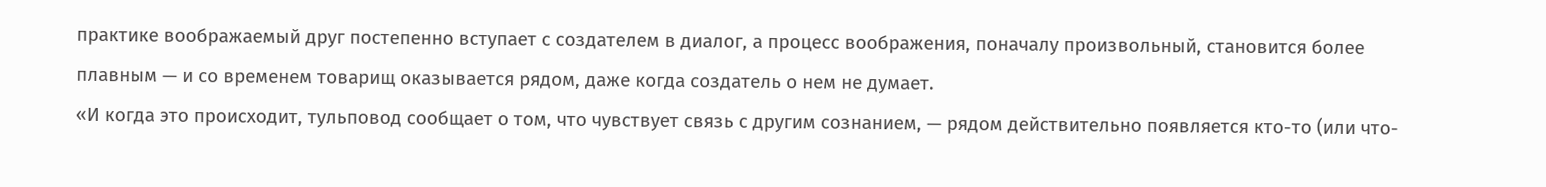практике воображаемый друг постепенно вступает с создателем в диалог, а процесс воображения, поначалу произвольный, становится более плавным — и со временем товарищ оказывается рядом, даже когда создатель о нем не думает.
«И когда это происходит, тульповод сообщает о том, что чувствует связь с другим сознанием, — рядом действительно появляется кто-то (или что-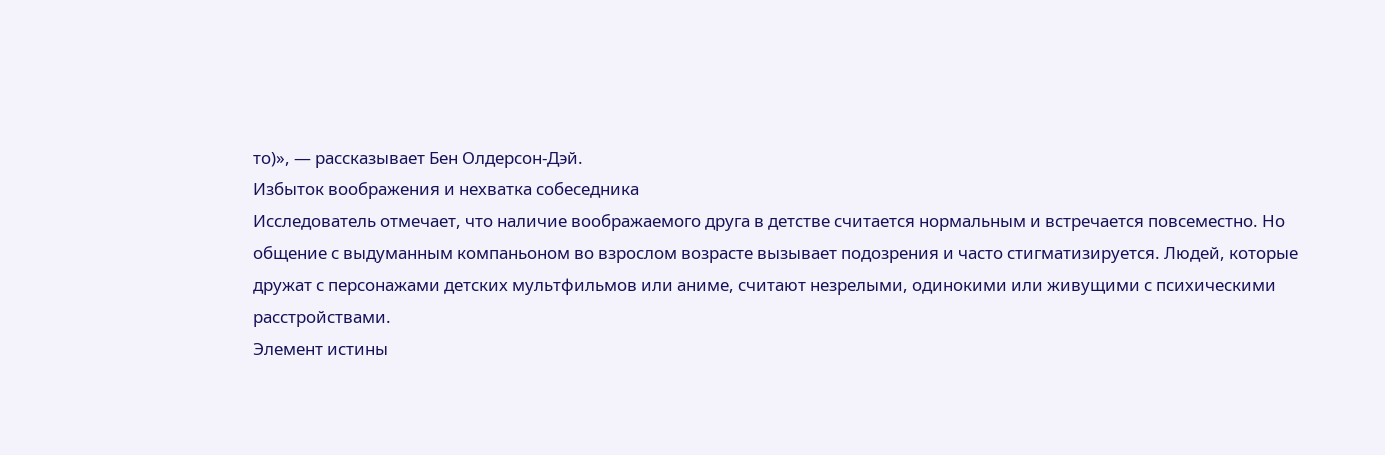то)», — рассказывает Бен Олдерсон-Дэй.
Избыток воображения и нехватка собеседника
Исследователь отмечает, что наличие воображаемого друга в детстве считается нормальным и встречается повсеместно. Но общение с выдуманным компаньоном во взрослом возрасте вызывает подозрения и часто стигматизируется. Людей, которые дружат с персонажами детских мультфильмов или аниме, считают незрелыми, одинокими или живущими с психическими расстройствами.
Элемент истины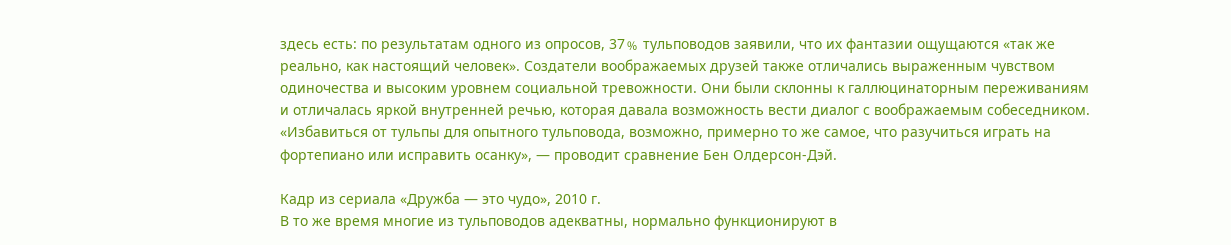здесь есть: по результатам одного из опросов, 37﹪ тульповодов заявили, что их фантазии ощущаются «так же реально, как настоящий человек». Создатели воображаемых друзей также отличались выраженным чувством одиночества и высоким уровнем социальной тревожности. Они были склонны к галлюцинаторным переживаниям и отличалась яркой внутренней речью, которая давала возможность вести диалог с воображаемым собеседником.
«Избавиться от тульпы для опытного тульповода, возможно, примерно то же самое, что разучиться играть на фортепиано или исправить осанку», — проводит сравнение Бен Олдерсон-Дэй.

Кадр из сериала «Дружба — это чудо», 2010 г.
В то же время многие из тульповодов адекватны, нормально функционируют в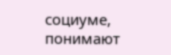социуме, понимают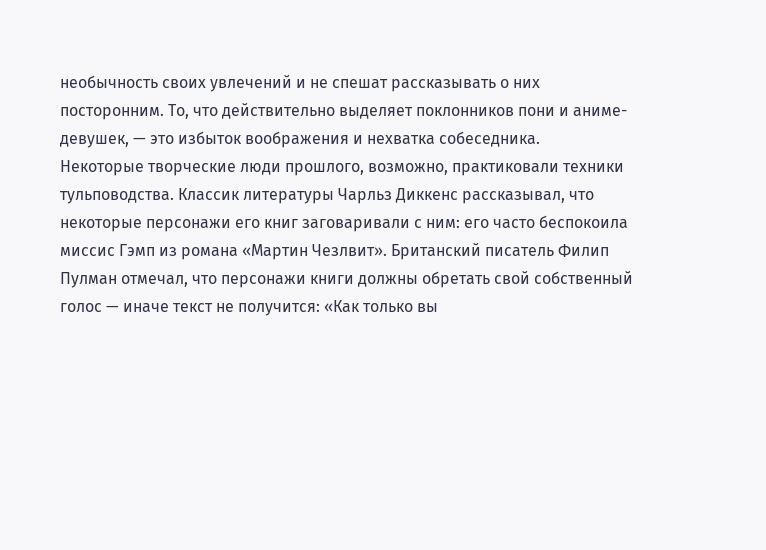необычность своих увлечений и не спешат рассказывать о них посторонним. То, что действительно выделяет поклонников пони и аниме-девушек, — это избыток воображения и нехватка собеседника.
Некоторые творческие люди прошлого, возможно, практиковали техники тульповодства. Классик литературы Чарльз Диккенс рассказывал, что некоторые персонажи его книг заговаривали с ним: его часто беспокоила миссис Гэмп из романа «Мартин Чезлвит». Британский писатель Филип Пулман отмечал, что персонажи книги должны обретать свой собственный голос — иначе текст не получится: «Как только вы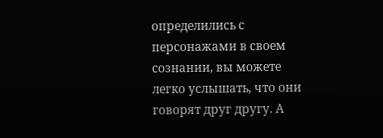определились с персонажами в своем сознании, вы можете легко услышать, что они говорят друг другу. А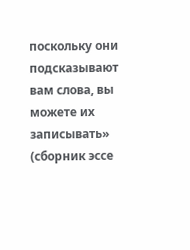поскольку они подсказывают вам слова, вы можете их записывать» (сборник эссе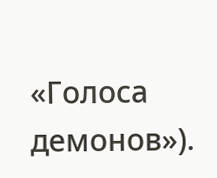«Голоса демонов»).